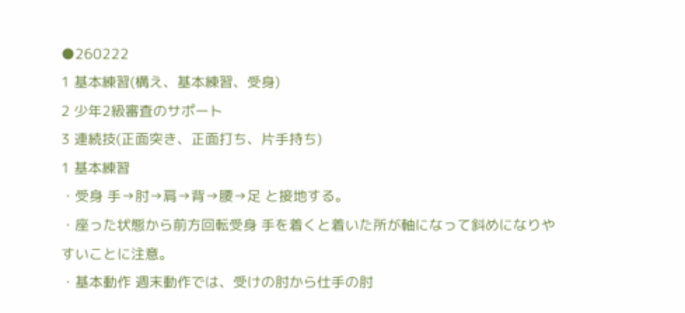●260222
1 基本練習(構え、基本練習、受身)
2 少年2級審査のサポート
3 連続技(正面突き、正面打ち、片手持ち)
1 基本練習
・受身 手→肘→肩→背→腰→足 と接地する。
・座った状態から前方回転受身 手を着くと着いた所が軸になって斜めになりやすいことに注意。
・基本動作 週末動作では、受けの肘から仕手の肘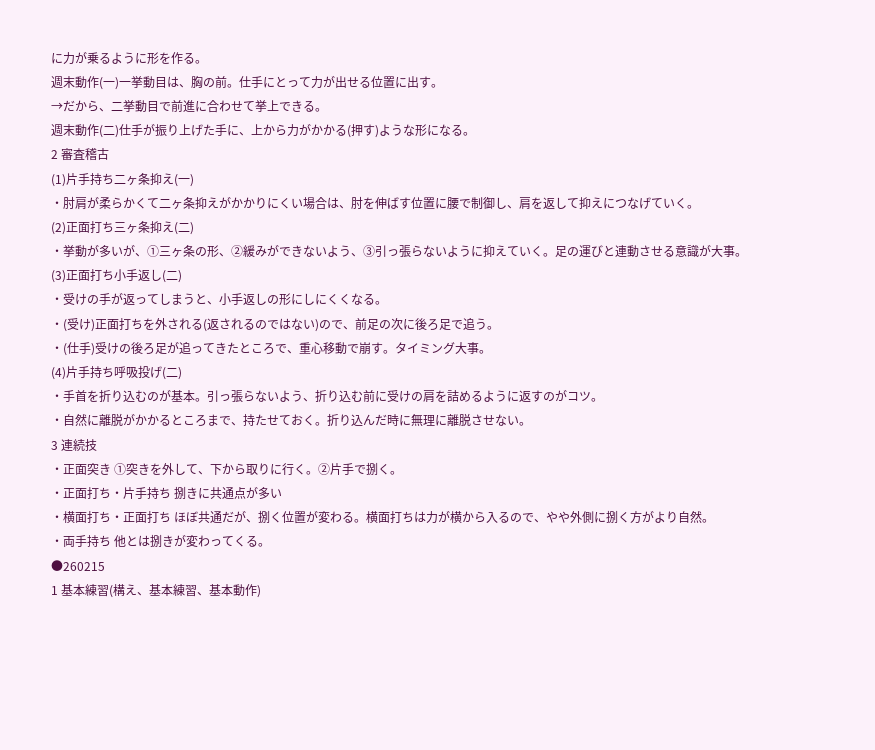に力が乗るように形を作る。
週末動作(一)一挙動目は、胸の前。仕手にとって力が出せる位置に出す。
→だから、二挙動目で前進に合わせて挙上できる。
週末動作(二)仕手が振り上げた手に、上から力がかかる(押す)ような形になる。
2 審査稽古
(1)片手持ち二ヶ条抑え(一)
・肘肩が柔らかくて二ヶ条抑えがかかりにくい場合は、肘を伸ばす位置に腰で制御し、肩を返して抑えにつなげていく。
(2)正面打ち三ヶ条抑え(二)
・挙動が多いが、①三ヶ条の形、②緩みができないよう、③引っ張らないように抑えていく。足の運びと連動させる意識が大事。
(3)正面打ち小手返し(二)
・受けの手が返ってしまうと、小手返しの形にしにくくなる。
・(受け)正面打ちを外される(返されるのではない)ので、前足の次に後ろ足で追う。
・(仕手)受けの後ろ足が追ってきたところで、重心移動で崩す。タイミング大事。
(4)片手持ち呼吸投げ(二)
・手首を折り込むのが基本。引っ張らないよう、折り込む前に受けの肩を詰めるように返すのがコツ。
・自然に離脱がかかるところまで、持たせておく。折り込んだ時に無理に離脱させない。
3 連続技
・正面突き ①突きを外して、下から取りに行く。②片手で捌く。
・正面打ち・片手持ち 捌きに共通点が多い
・横面打ち・正面打ち ほぼ共通だが、捌く位置が変わる。横面打ちは力が横から入るので、やや外側に捌く方がより自然。
・両手持ち 他とは捌きが変わってくる。
●260215
1 基本練習(構え、基本練習、基本動作)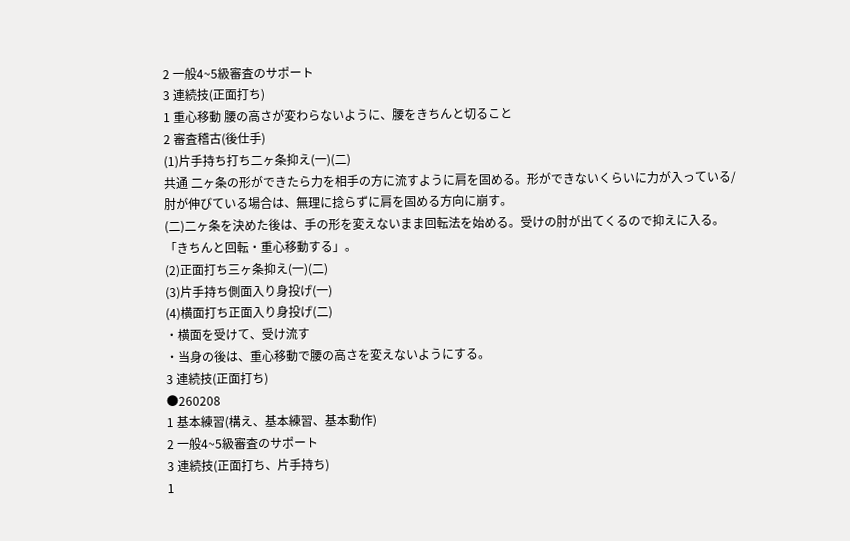2 一般4~5級審査のサポート
3 連続技(正面打ち)
1 重心移動 腰の高さが変わらないように、腰をきちんと切ること
2 審査稽古(後仕手)
(1)片手持ち打ち二ヶ条抑え(一)(二)
共通 二ヶ条の形ができたら力を相手の方に流すように肩を固める。形ができないくらいに力が入っている/肘が伸びている場合は、無理に捻らずに肩を固める方向に崩す。
(二)二ヶ条を決めた後は、手の形を変えないまま回転法を始める。受けの肘が出てくるので抑えに入る。「きちんと回転・重心移動する」。
(2)正面打ち三ヶ条抑え(一)(二)
(3)片手持ち側面入り身投げ(一)
(4)横面打ち正面入り身投げ(二)
・横面を受けて、受け流す
・当身の後は、重心移動で腰の高さを変えないようにする。
3 連続技(正面打ち)
●260208
1 基本練習(構え、基本練習、基本動作)
2 一般4~5級審査のサポート
3 連続技(正面打ち、片手持ち)
1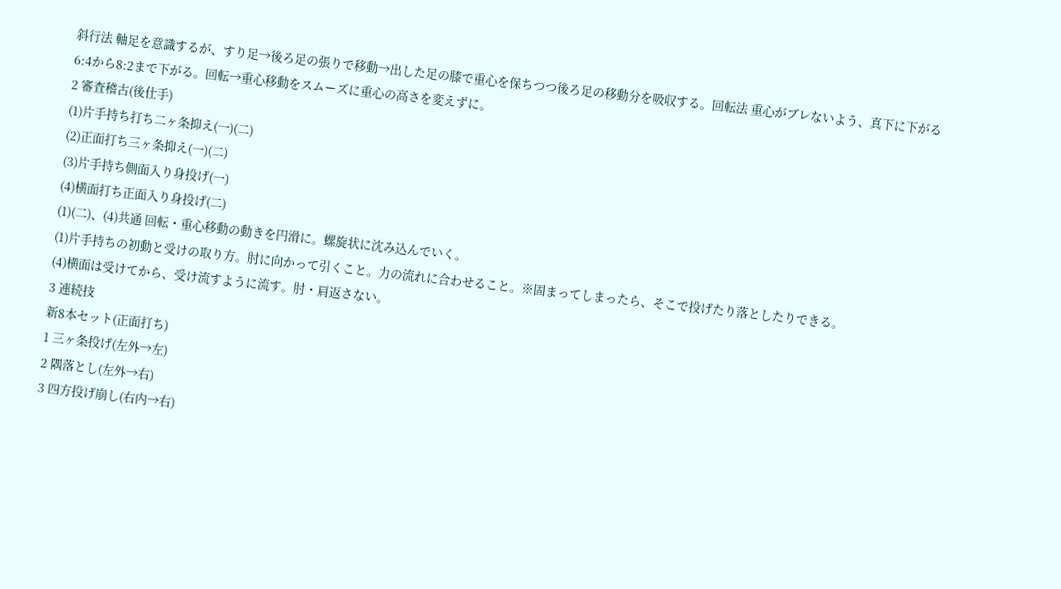斜行法 軸足を意識するが、すり足→後ろ足の張りで移動→出した足の膝で重心を保ちつつ後ろ足の移動分を吸収する。回転法 重心がブレないよう、真下に下がる6:4から8:2まで下がる。回転→重心移動をスムーズに重心の高さを変えずに。
2 審査稽古(後仕手)
(1)片手持ち打ち二ヶ条抑え(一)(二)
(2)正面打ち三ヶ条抑え(一)(二)
(3)片手持ち側面入り身投げ(一)
(4)横面打ち正面入り身投げ(二)
(1)(二)、(4)共通 回転・重心移動の動きを円滑に。螺旋状に沈み込んでいく。
(1)片手持ちの初動と受けの取り方。肘に向かって引くこと。力の流れに合わせること。※固まってしまったら、そこで投げたり落としたりできる。
(4)横面は受けてから、受け流すように流す。肘・肩返さない。
3 連続技
新8本セット(正面打ち)
1 三ヶ条投げ(左外→左)
2 隅落とし(左外→右)
3 四方投げ崩し(右内→右)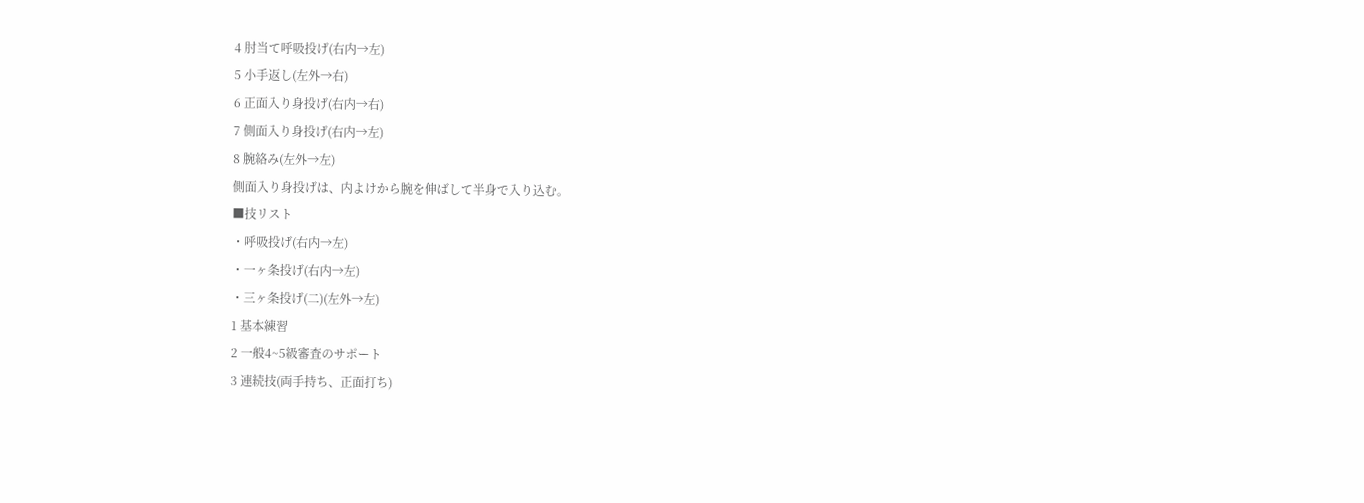4 肘当て呼吸投げ(右内→左)
5 小手返し(左外→右)
6 正面入り身投げ(右内→右)
7 側面入り身投げ(右内→左)
8 腕絡み(左外→左)
側面入り身投げは、内よけから腕を伸ばして半身で入り込む。
■技リスト
・呼吸投げ(右内→左)
・一ヶ条投げ(右内→左)
・三ヶ条投げ(二)(左外→左)
1 基本練習
2 一般4~5級審査のサポート
3 連続技(両手持ち、正面打ち)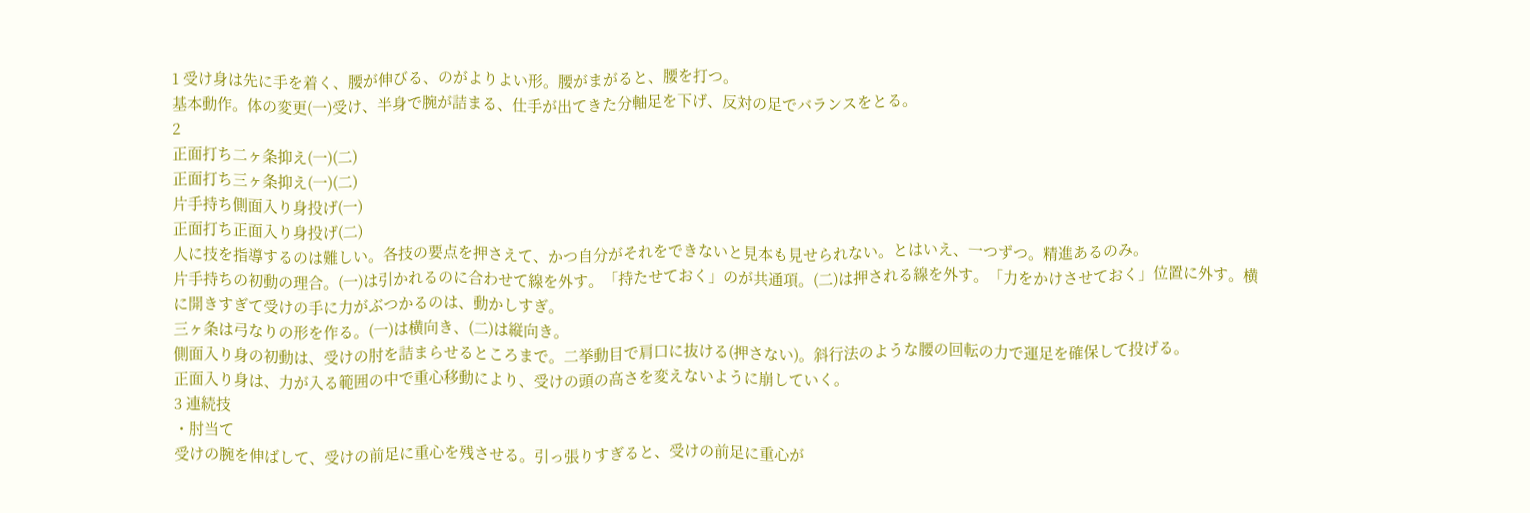1 受け身は先に手を着く、腰が伸びる、のがよりよい形。腰がまがると、腰を打つ。
基本動作。体の変更(一)受け、半身で腕が詰まる、仕手が出てきた分軸足を下げ、反対の足でバランスをとる。
2
正面打ち二ヶ条抑え(一)(二)
正面打ち三ヶ条抑え(一)(二)
片手持ち側面入り身投げ(一)
正面打ち正面入り身投げ(二)
人に技を指導するのは難しい。各技の要点を押さえて、かつ自分がそれをできないと見本も見せられない。とはいえ、一つずつ。精進あるのみ。
片手持ちの初動の理合。(一)は引かれるのに合わせて線を外す。「持たせておく」のが共通項。(二)は押される線を外す。「力をかけさせておく」位置に外す。横に開きすぎて受けの手に力がぶつかるのは、動かしすぎ。
三ヶ条は弓なりの形を作る。(一)は横向き、(二)は縦向き。
側面入り身の初動は、受けの肘を詰まらせるところまで。二挙動目で肩口に抜ける(押さない)。斜行法のような腰の回転の力で運足を確保して投げる。
正面入り身は、力が入る範囲の中で重心移動により、受けの頭の高さを変えないように崩していく。
3 連続技
・肘当て
受けの腕を伸ばして、受けの前足に重心を残させる。引っ張りすぎると、受けの前足に重心が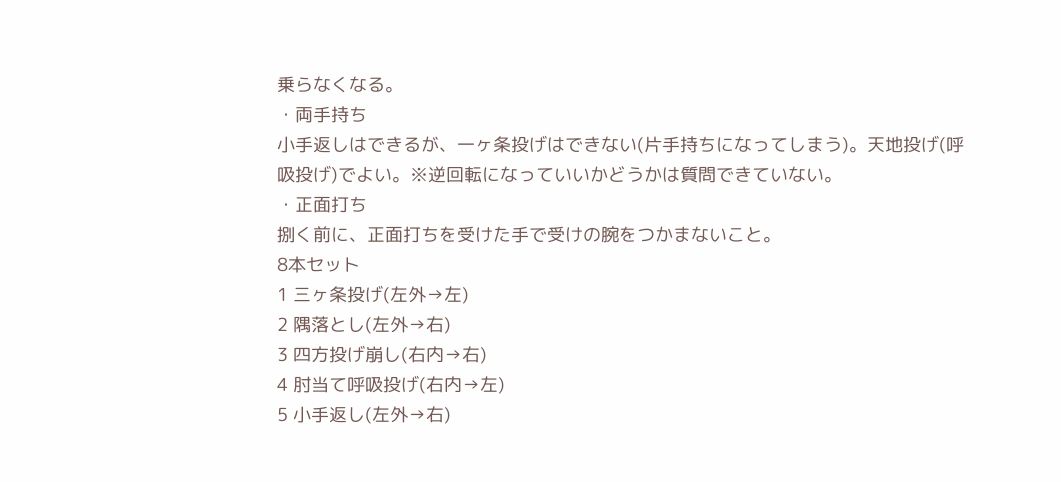乗らなくなる。
・両手持ち
小手返しはできるが、一ヶ条投げはできない(片手持ちになってしまう)。天地投げ(呼吸投げ)でよい。※逆回転になっていいかどうかは質問できていない。
・正面打ち
捌く前に、正面打ちを受けた手で受けの腕をつかまないこと。
8本セット
1 三ヶ条投げ(左外→左)
2 隅落とし(左外→右)
3 四方投げ崩し(右内→右)
4 肘当て呼吸投げ(右内→左)
5 小手返し(左外→右)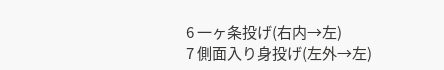6 一ヶ条投げ(右内→左)
7 側面入り身投げ(左外→左)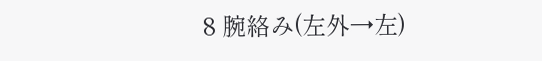8 腕絡み(左外→左)